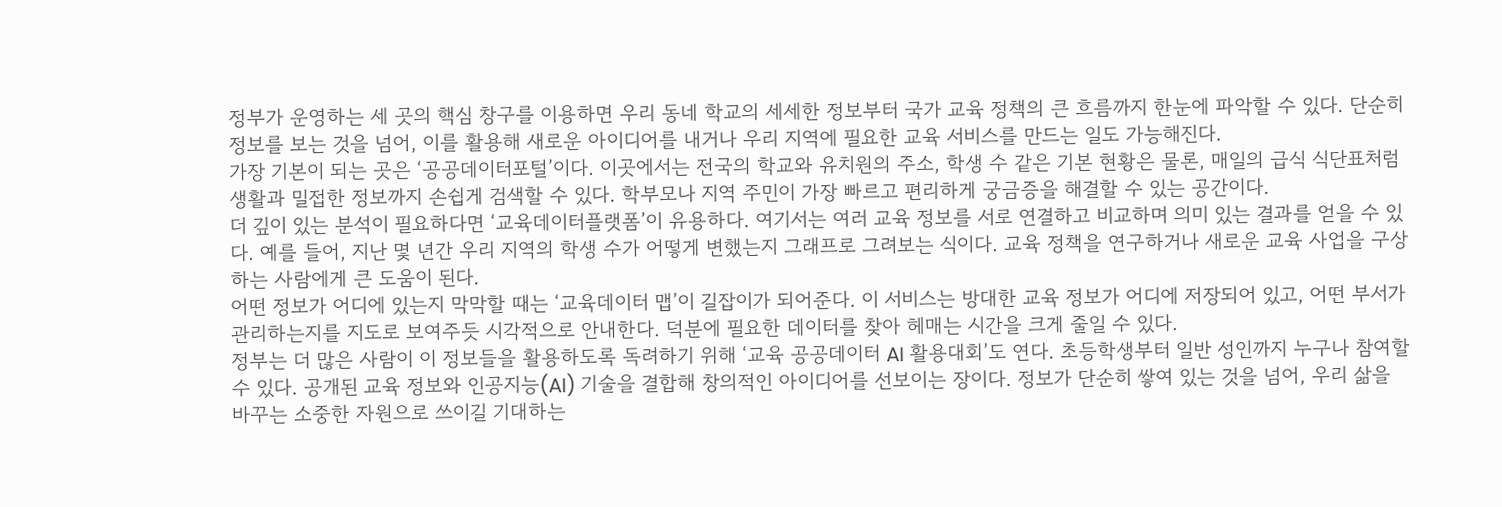정부가 운영하는 세 곳의 핵심 창구를 이용하면 우리 동네 학교의 세세한 정보부터 국가 교육 정책의 큰 흐름까지 한눈에 파악할 수 있다. 단순히 정보를 보는 것을 넘어, 이를 활용해 새로운 아이디어를 내거나 우리 지역에 필요한 교육 서비스를 만드는 일도 가능해진다.
가장 기본이 되는 곳은 ‘공공데이터포털’이다. 이곳에서는 전국의 학교와 유치원의 주소, 학생 수 같은 기본 현황은 물론, 매일의 급식 식단표처럼 생활과 밀접한 정보까지 손쉽게 검색할 수 있다. 학부모나 지역 주민이 가장 빠르고 편리하게 궁금증을 해결할 수 있는 공간이다.
더 깊이 있는 분석이 필요하다면 ‘교육데이터플랫폼’이 유용하다. 여기서는 여러 교육 정보를 서로 연결하고 비교하며 의미 있는 결과를 얻을 수 있다. 예를 들어, 지난 몇 년간 우리 지역의 학생 수가 어떻게 변했는지 그래프로 그려보는 식이다. 교육 정책을 연구하거나 새로운 교육 사업을 구상하는 사람에게 큰 도움이 된다.
어떤 정보가 어디에 있는지 막막할 때는 ‘교육데이터 맵’이 길잡이가 되어준다. 이 서비스는 방대한 교육 정보가 어디에 저장되어 있고, 어떤 부서가 관리하는지를 지도로 보여주듯 시각적으로 안내한다. 덕분에 필요한 데이터를 찾아 헤매는 시간을 크게 줄일 수 있다.
정부는 더 많은 사람이 이 정보들을 활용하도록 독려하기 위해 ‘교육 공공데이터 AI 활용대회’도 연다. 초등학생부터 일반 성인까지 누구나 참여할 수 있다. 공개된 교육 정보와 인공지능(AI) 기술을 결합해 창의적인 아이디어를 선보이는 장이다. 정보가 단순히 쌓여 있는 것을 넘어, 우리 삶을 바꾸는 소중한 자원으로 쓰이길 기대하는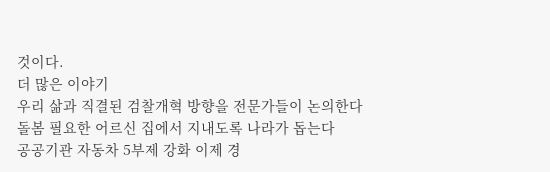것이다.
더 많은 이야기
우리 삶과 직결된 검찰개혁 방향을 전문가들이 논의한다
돌봄 필요한 어르신 집에서 지내도록 나라가 돕는다
공공기관 자동차 5부제 강화 이제 경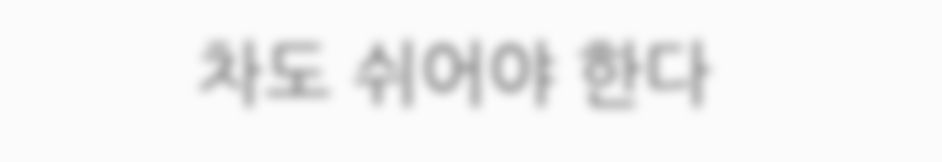차도 쉬어야 한다